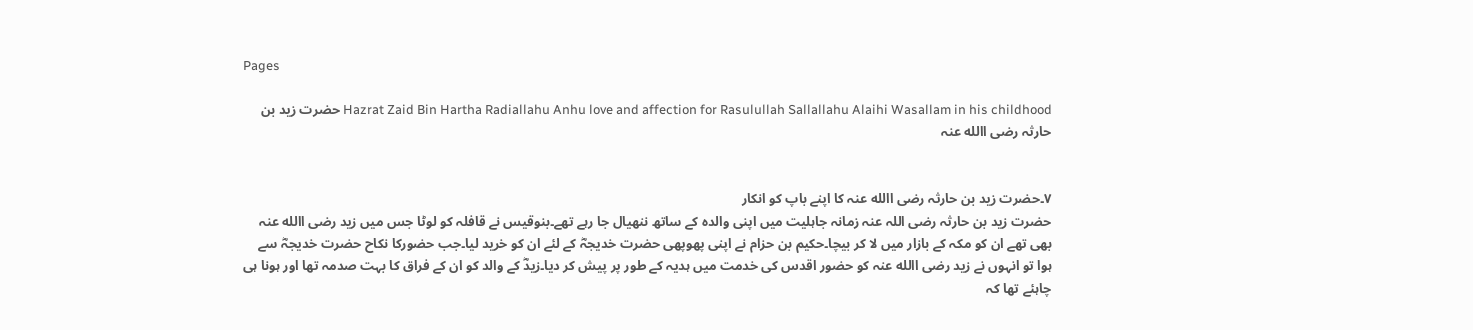Pages

Hazrat Zaid Bin Hartha Radiallahu Anhu love and affection for Rasulullah Sallallahu Alaihi Wasallam in his childhood حضرت زید بن حارثہ رضی االله عنہ


۷۔حضرت زید بن حارثہ رضی االله عنہ کا اپنے باپ کو انکار
حضرت زید بن حارثہ رضی اللہ عنہ زمانہ جاہلیت میں اپنی والدہ کے ساتھ ننھیال جا رہے تھے۔بنوقیس نے قافلہ کو لوٹا جس میں زید رضی االله عنہ بھی تھے ان کو مکہ کے بازار میں لا کر بیچا۔حکیم بن حزام نے اپنی پھوپھی حضرت خدیجہؓ کے لئے ان کو خرید لیا۔جب حضورکا نکاح حضرت خدیجہؓ سے ہوا تو انہوں نے زید رضی االله عنہ کو حضور اقدس کی خدمت میں ہدیہ کے طور پر پیش کر دیا۔زیدؓ کے والد کو ان کے فراق کا بہت صدمہ تھا اور ہونا ہی چاہئے تھا کہ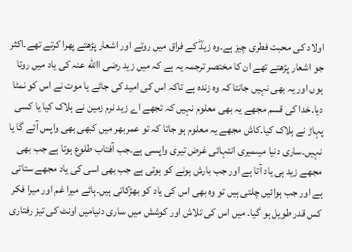اولاد کی محبت فطری چیز ہے۔وہ زیدؓ کے فراق میں روتے اور اشعار پڑھتے پھرا کرتے تھے۔اکثر جو اشعار پڑھتے تھے ان کا مختصر ترجمہ یہ ہے کہ میں زید رضی االله عنہ کی یاد میں روتا ہوں اور یہ بھی نہیں جانتا کہ وہ زندہ ہے تاکہ اس کی امید کی جائے یا موت نے اس کو نمٹا دیا۔خدا کی قسم مجھے یہ بھی معلوم نہیں کہ تجھے اے زید نرم زمین نے ہلاک کیا یا کسی پہاڑ نے ہلاک کیا۔کاش مجھے یہ معلوم ہو جاتا کہ تو عمربھر میں کبھی بھی واپس آئے گا یا نہیں۔ساری دنیا میںمیری انتہائی غرض تیری واپسی ہے۔جب آفتاب طلوع ہوتا ہے جب بھی مجھے زید ہی یاد آتا ہے اور جب بارش ہونے کو ہوتی ہے جب بھی اسی کی یاد مجھے ستاتی ہے اور جب ہوائیں چلتی ہیں تو وہ بھی اس کی یاد کو بھڑکاتی ہیں۔ہائے میرا غم اور میرا فکر کس قدر طویل ہو گیا۔ میں اس کی تلاش اور کوشش میں ساری دنیامیں اونٹ کی تیز رفتاری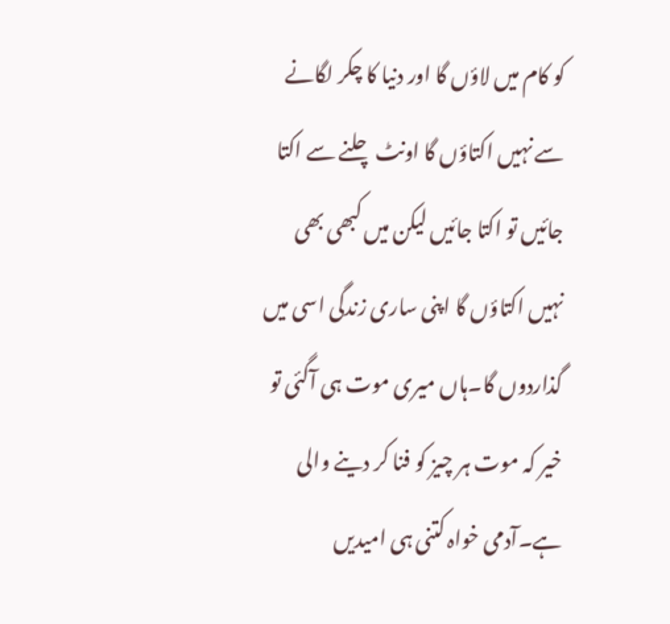کو کام میں لاؤں گا اور دنیا کا چکر لگانے سے نہیں اکتاؤں گا اونٹ چلنے سے اکتا جائیں تو اکتا جائیں لیکن میں کبھی بھی نہیں اکتاؤں گا اپنی ساری زندگی اسی میں گذاردوں گا۔ہاں میری موت ہی آگئی تو خیر کہ موت ہر چیز کو فنا کر دینے والی ہے۔آدمی خواہ کتنی ہی امیدیں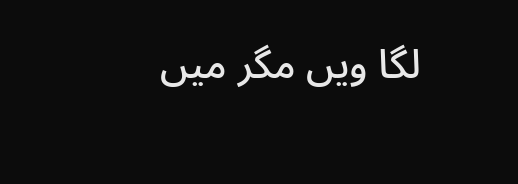لگا ویں مگر میں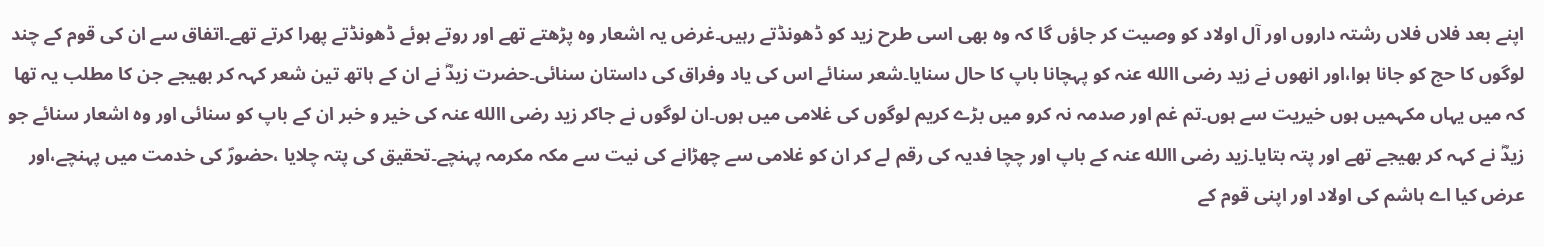اپنے بعد فلاں فلاں رشتہ داروں اور آل اولاد کو وصیت کر جاؤں گا کہ وہ بھی اسی طرح زید کو ڈھونڈتے رہیں۔غرض یہ اشعار وہ پڑھتے تھے اور روتے ہوئے ڈھونڈتے پھرا کرتے تھے۔اتفاق سے ان کی قوم کے چند لوگوں کا حج کو جانا ہوا،اور انھوں نے زید رضی االله عنہ کو پہچانا باپ کا حال سنایا۔شعر سنائے اس کی یاد وفراق کی داستان سنائی۔حضرت زیدؓ نے ان کے ہاتھ تین شعر کہہ کر بھیجے جن کا مطلب یہ تھا کہ میں یہاں مکہمیں ہوں خیریت سے ہوں۔تم غم اور صدمہ نہ کرو میں بڑے کریم لوگوں کی غلامی میں ہوں۔ان لوگوں نے جاکر زید رضی االله عنہ کی خیر و خبر ان کے باپ کو سنائی اور وہ اشعار سنائے جو زیدؓ نے کہہ کر بھیجے تھے اور پتہ بتایا۔زید رضی االله عنہ کے باپ اور چچا فدیہ کی رقم لے کر ان کو غلامی سے چھڑانے کی نیت سے مکہ مکرمہ پہنچے۔تحقیق کی پتہ چلایا ،حضورؐ کی خدمت میں پہنچے،اور عرض کیا اے ہاشم کی اولاد اور اپنی قوم کے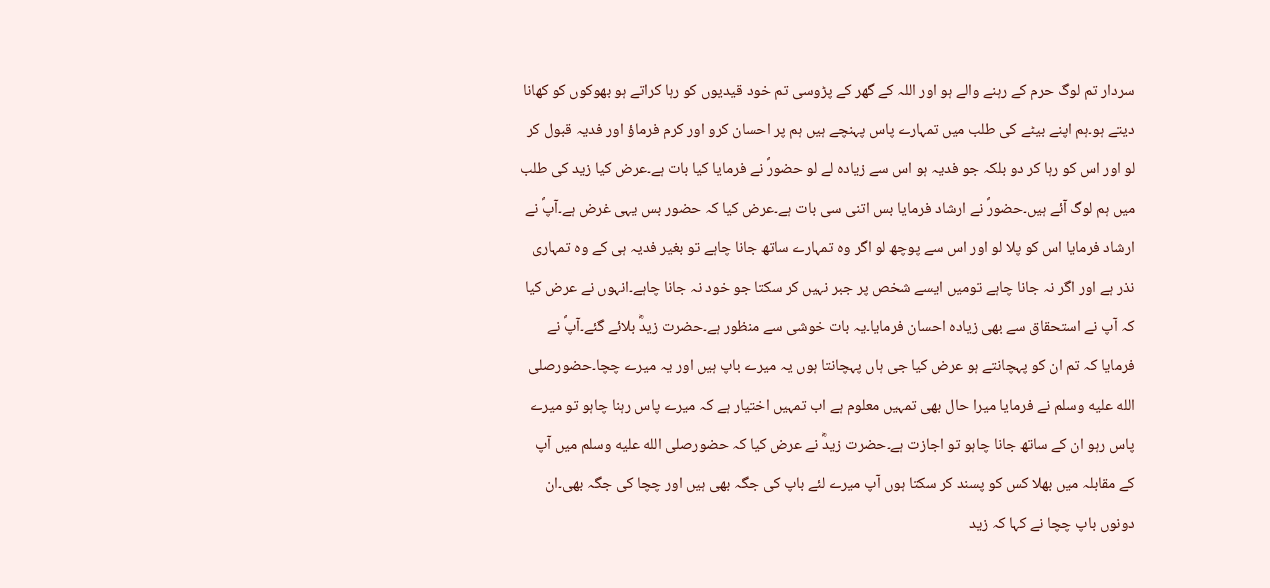سردار تم لوگ حرم کے رہنے والے ہو اور اللہ کے گھر کے پڑوسی تم خود قیدیوں کو رہا کراتے ہو بھوکوں کو کھانا دیتے ہو۔ہم اپنے بیٹے کی طلب میں تمہارے پاس پہنچے ہیں ہم پر احسان کرو اور کرم فرماؤ اور فدیہ قبول کر لو اور اس کو رہا کر دو بلکہ جو فدیہ ہو اس سے زیادہ لے لو حضورؐ نے فرمایا کیا بات ہے۔عرض کیا زید کی طلب میں ہم لوگ آئے ہیں۔حضورؐ نے ارشاد فرمایا بس اتنی سی بات ہے۔عرض کیا کہ حضور بس یہی غرض ہے۔آپؐ نے ارشاد فرمایا اس کو پلا لو اور اس سے پوچھ لو اگر وہ تمہارے ساتھ جانا چاہے تو بغیر فدیہ ہی کے وہ تمہاری نذر ہے اور اگر نہ جانا چاہے تومیں ایسے شخص پر جبر نہیں کر سکتا جو خود نہ جانا چاہے۔انہوں نے عرض کیا کہ آپ نے استحقاق سے بھی زیادہ احسان فرمایا۔یہ بات خوشی سے منظور ہے۔حضرت زیدؓ بلائے گئے۔آپؐ نے فرمایا کہ تم ان کو پہچانتے ہو عرض کیا جی ہاں پہچانتا ہوں یہ میرے باپ ہیں اور یہ میرے چچا۔حضورصلى الله عليه وسلم نے فرمایا میرا حال بھی تمہیں معلوم ہے اب تمہیں اختیار ہے کہ میرے پاس رہنا چاہو تو میرے پاس رہو ان کے ساتھ جانا چاہو تو اجازت ہے۔حضرت زیدؓ نے عرض کیا کہ حضورصلى الله عليه وسلم میں آپ کے مقابلہ میں بھلا کس کو پسند کر سکتا ہوں آپ میرے لئے باپ کی جگہ بھی ہیں اور چچا کی جگہ بھی۔ان دونوں باپ چچا نے کہا کہ زید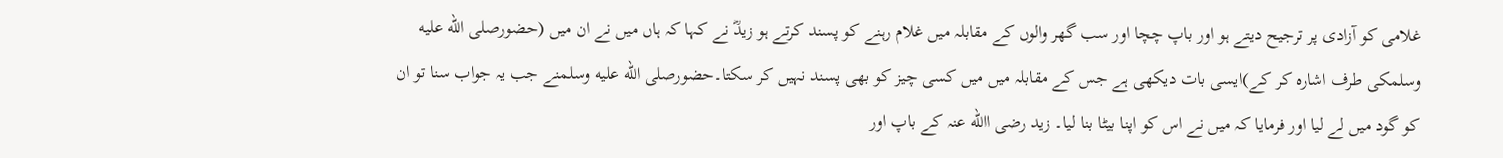غلامی کو آزادی پر ترجیح دیتے ہو اور باپ چچا اور سب گھر والوں کے مقابلہ میں غلام رہنے کو پسند کرتے ہو زیدؓ نے کہا کہ ہاں میں نے ان میں (حضورصلى الله عليه وسلمکی طرف اشارہ کر کے)ایسی بات دیکھی ہے جس کے مقابلہ میں میں کسی چیز کو بھی پسند نہیں کر سکتا۔حضورصلى الله عليه وسلمنے جب یہ جواب سنا تو ان کو گود میں لے لیا اور فرمایا کہ میں نے اس کو اپنا بیٹا بنا لیا۔ زید رضی االله عنہ کے باپ اور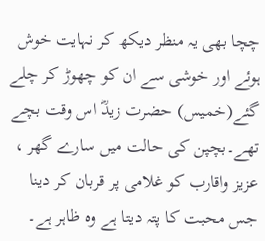چچا بھی یہ منظر دیکھ کر نہایت خوش ہوئے اور خوشی سے ان کو چھوڑ کر چلے گئے(خمیس) حضرت زیدؓ اس وقت بچے تھے۔بچپن کی حالت میں سارے گھر ، عزیز واقارب کو غلامی پر قربان کر دینا جس محبت کا پتہ دیتا ہے وہ ظاہر ہے۔